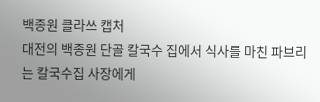백종원 클라쓰 캡처
대전의 백종원 단골 칼국수 집에서 식사를 마친 파브리는 칼국수집 사장에게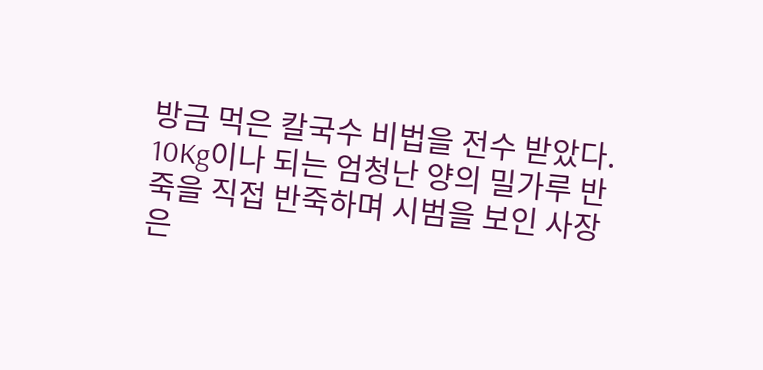방금 먹은 칼국수 비법을 전수 받았다. 10Kg이나 되는 엄청난 양의 밀가루 반죽을 직접 반죽하며 시범을 보인 사장은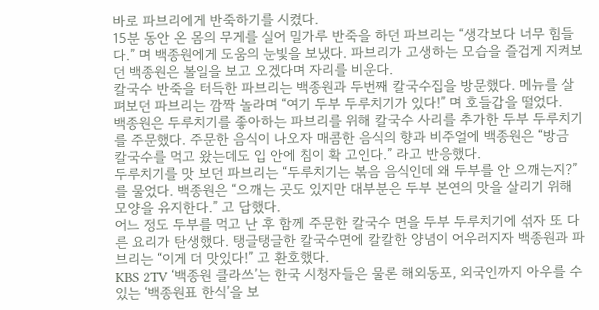바로 파브리에게 반죽하기를 시켰다.
15분 동안 온 몸의 무게를 실어 밀가루 반죽을 하던 파브리는 “생각보다 너무 힘들다.” 며 백종원에게 도움의 눈빛을 보냈다. 파브리가 고생하는 모습을 즐겁게 지켜보던 백종원은 볼일을 보고 오겠다며 자리를 비운다.
칼국수 반죽을 터득한 파브리는 백종원과 두번째 칼국수집을 방문했다. 메뉴를 살펴보던 파브리는 깜짝 놀라며 “여기 두부 두루치기가 있다!” 며 호들갑을 떨었다.
백종원은 두루치기를 좋아하는 파브리를 위해 칼국수 사리를 추가한 두부 두루치기를 주문했다. 주문한 음식이 나오자 매콤한 음식의 향과 비주얼에 백종원은 “방금 칼국수를 먹고 왔는데도 입 안에 침이 확 고인다.” 라고 반응했다.
두루치기를 맛 보던 파브리는 “두루치기는 볶음 음식인데 왜 두부를 안 으깨는지?” 를 물었다. 백종원은 “으깨는 곳도 있지만 대부분은 두부 본연의 맛을 살리기 위해 모양을 유지한다.” 고 답했다.
어느 정도 두부를 먹고 난 후 함께 주문한 칼국수 면을 두부 두루치기에 섞자 또 다른 요리가 탄생했다. 탱글탱글한 칼국수면에 칼칼한 양념이 어우러지자 백종원과 파브리는 “이게 더 맛있다!” 고 환호했다.
KBS 2TV ‘백종원 클라쓰’는 한국 시청자들은 물론 해외동포, 외국인까지 아우를 수 있는 ‘백종원표 한식’을 보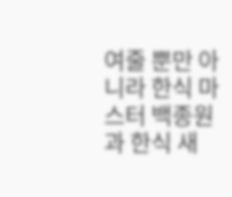여줄 뿐만 아니라 한식 마스터 백종원과 한식 새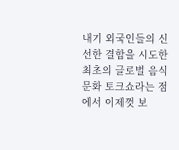내기 외국인들의 신선한 결합을 시도한 최초의 글로벌 음식 문화 토크쇼라는 점에서 이제껏 보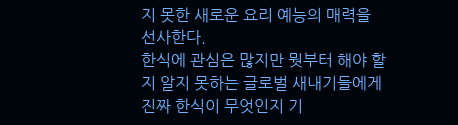지 못한 새로운 요리 예능의 매력을 선사한다.
한식에 관심은 많지만 뭣부터 해야 할지 알지 못하는 글로벌 새내기들에게 진짜 한식이 무엇인지 기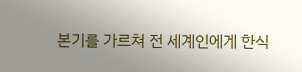본기를 가르쳐 전 세계인에게 한식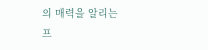의 매력을 알리는 프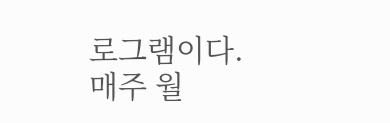로그램이다.
매주 월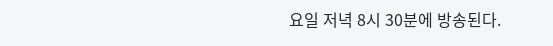요일 저녁 8시 30분에 방송된다.